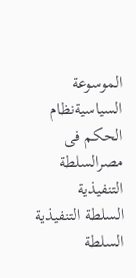الموسوعة السياسيةنظام الحكم فى مصرالسلطة التنفيذية
السلطة التنفيذية
السلطة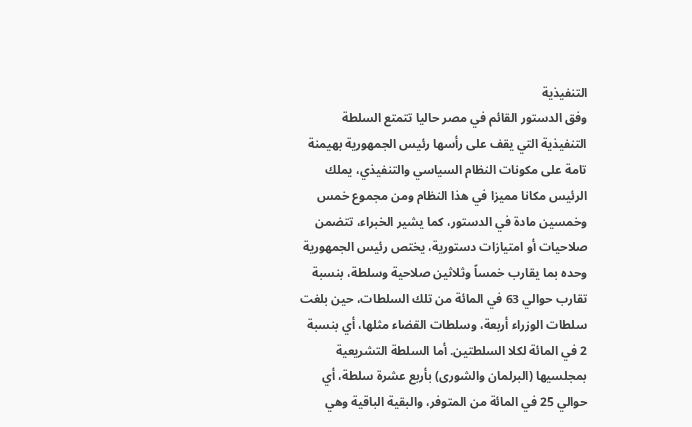التنفيذية
وفق الدستور القائم في مصر حاليا تتمتع السلطة التنفيذية التي يقف على رأسها رئيس الجمهورية بهيمنة تامة على مكونات النظام السياسي والتنفيذي، يملك الرئيس مكانا مميزا في هذا النظام ومن مجموع خمس وخمسين مادة في الدستور، كما يشير الخبراء، تتضمن صلاحيات أو امتيازات دستورية، يختص رئيس الجمهورية وحده بما يقارب خمساً وثلاثين صلاحية وسلطة، بنسبة تقارب حوالي 63 في المائة من تلك السلطات، حين بلغت سلطات الوزراء أربعة، وسلطات القضاء مثلها، أي بنسبة 2 في المائة لكلا السلطتين. أما السلطة التشريعية بمجلسيها (البرلمان والشورى) بأربع عشرة سلطة، أي حوالي 25 في المائة من المتوفر، والبقية الباقية وهي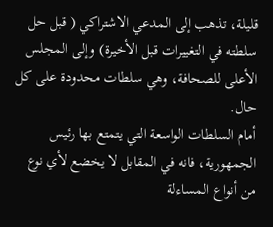قليلة، تذهب إلى المدعي الاشتراكي ( قبل حل سلطته في التغييرات قبل الأخيرة) وإلى المجلس الأعلى للصحافة، وهي سلطات محدودة على كل حال.
أمام السلطات الواسعة التي يتمتع بها رئيس الجمهورية، فانه في المقابل لا يخضع لأي نوع من أنواع المساءلة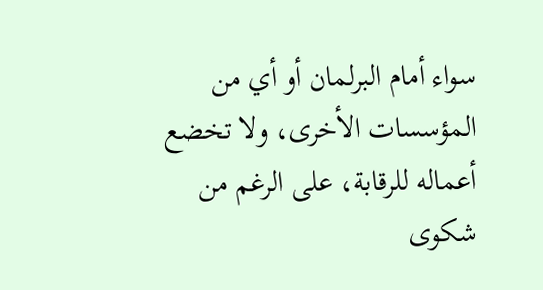سواء أمام البرلمان أو أي من المؤسسات الأخرى، ولا تخضع أعماله للرقابة، على الرغم من شكوى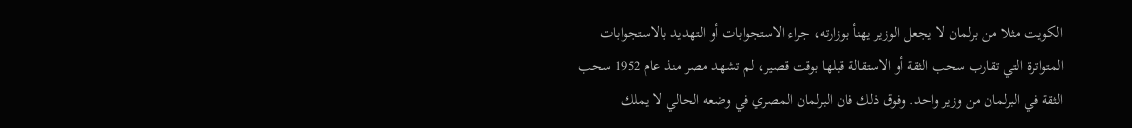الكويت مثلا من برلمان لا يجعل الوزير يهنأ بوزارته، جراء الاستجوابات أو التهديد بالاستجوابات المتواترة التي تقارب سحب الثقة أو الاستقالة قبلها بوقت قصير، لم تشهد مصر منذ عام 1952 سحب الثقة في البرلمان من وزير واحد. وفوق ذلك فان البرلمان المصري في وضعه الحالي لا يملك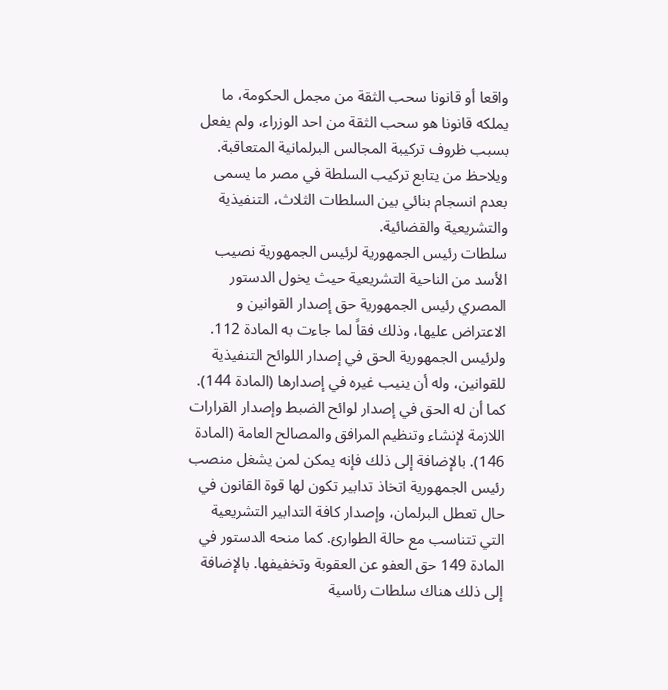واقعا أو قانونا سحب الثقة من مجمل الحكومة، ما يملكه قانونا هو سحب الثقة من احد الوزراء، ولم يفعل بسبب ظروف تركيبة المجالس البرلمانية المتعاقبة. ويلاحظ من يتابع تركيب السلطة في مصر ما يسمى بعدم انسجام بنائي بين السلطات الثلاث، التنفيذية والتشريعية والقضائية.
سلطات رئيس الجمهورية لرئيس الجمهورية نصيب الأسد من الناحية التشريعية حيث يخول الدستور المصري رئيس الجمهورية حق إصدار القوانين و الاعتراض عليها، وذلك فقاً لما جاءت به المادة 112. ولرئيس الجمهورية الحق في إصدار اللوائح التنفيذية للقوانين، وله أن ينيب غيره في إصدارها (المادة 144). كما أن له الحق في إصدار لوائح الضبط وإصدار القرارات اللازمة لإنشاء وتنظيم المرافق والمصالح العامة (المادة 146). بالإضافة إلى ذلك فإنه يمكن لمن يشغل منصب رئيس الجمهورية اتخاذ تدابير تكون لها قوة القانون في حال تعطل البرلمان، وإصدار كافة التدابير التشريعية التي تتناسب مع حالة الطوارئ. كما منحه الدستور في المادة 149 حق العفو عن العقوبة وتخفيفها. بالإضافة إلى ذلك هناك سلطات رئاسية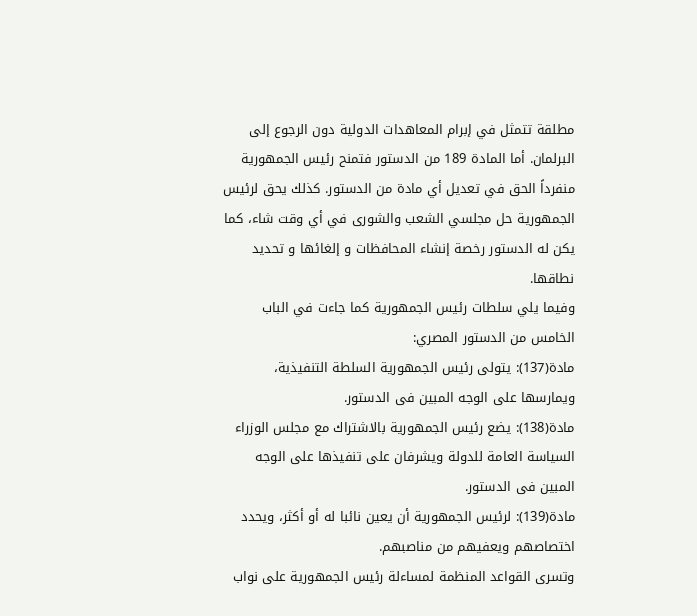مطلقة تتمثل في إبرام المعاهدات الدولية دون الرجوع إلى البرلمان. أما المادة 189 من الدستور فتمنح رئيس الجمهورية منفرداً الحق في تعديل أي مادة من الدستور. كذلك يحق لرئيس الجمهورية حل مجلسي الشعب والشورى في أي وقت شاء، كما يكن له الدستور رخصة إنشاء المحافظات و إلغائها و تحديد نطاقها.
وفيما يلي سلطات رئيس الجمهورية كما جاءت في الباب الخامس من الدستور المصري:
مادة(137): يتولى رئيس الجمهورية السلطة التنفيذية، ويمارسها على الوجه المبين فى الدستور.
مادة(138): يضع رئيس الجمهورية بالاشتراك مع مجلس الوزراء السياسة العامة للدولة ويشرفان على تنفيذها على الوجه المبين فى الدستور.
مادة(139): لرئيس الجمهورية أن يعين نائبا له أو أكثر، ويحدد اختصاصهم ويعفيهم من مناصبهم.
وتسرى القواعد المنظمة لمساءلة رئيس الجمهورية على نواب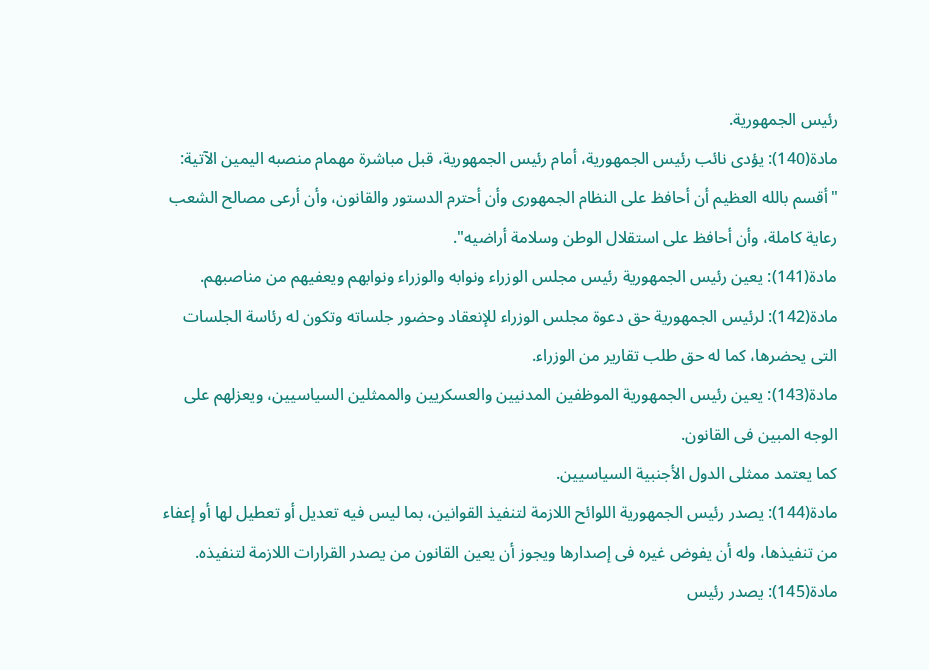رئيس الجمهورية.
مادة(140): يؤدى نائب رئيس الجمهورية، أمام رئيس الجمهورية، قبل مباشرة مهمام منصبه اليمين الآتية: "أقسم بالله العظيم أن أحافظ على النظام الجمهورى وأن أحترم الدستور والقانون، وأن أرعى مصالح الشعب رعاية كاملة، وأن أحافظ على استقلال الوطن وسلامة أراضيه".
مادة(141): يعين رئيس الجمهورية رئيس مجلس الوزراء ونوابه والوزراء ونوابهم ويعفيهم من مناصبهم. مادة(142): لرئيس الجمهورية حق دعوة مجلس الوزراء للإنعقاد وحضور جلساته وتكون له رئاسة الجلسات التى يحضرها، كما له حق طلب تقارير من الوزراء.
مادة(143): يعين رئيس الجمهورية الموظفين المدنيين والعسكريين والممثلين السياسيين، ويعزلهم على الوجه المبين فى القانون.
كما يعتمد ممثلى الدول الأجنبية السياسيين.
مادة(144): يصدر رئيس الجمهورية اللوائح اللازمة لتنفيذ القوانين، بما ليس فيه تعديل أو تعطيل لها أو إعفاء من تنفيذها، وله أن يفوض غيره فى إصدارها ويجوز أن يعين القانون من يصدر القرارات اللازمة لتنفيذه. مادة(145): يصدر رئيس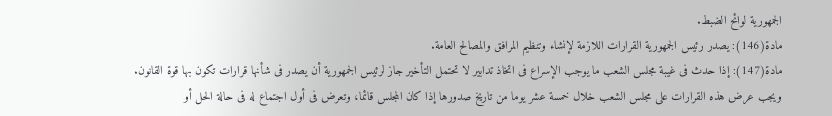الجمهورية لوائح الضبط.
مادة(146): يصدر رئيس الجمهورية القرارات اللازمة لإنشاء وتنظيم المرافق والمصالح العامة.
مادة(147): إذا حدث فى غيبة مجلس الشعب ما يوجب الإسراع فى اتخاذ تدابير لا تحتمل التأخير جاز لرئيس الجمهورية أن يصدر فى شأنها قرارات تكون بها قوة القانون.
ويجب عرض هذه القرارات على مجلس الشعب خلال خمسة عشر يوما من تاريخ صدورها إذا كان المجلس قائما، وتعرض فى أول اجتماع له فى حالة الحل أو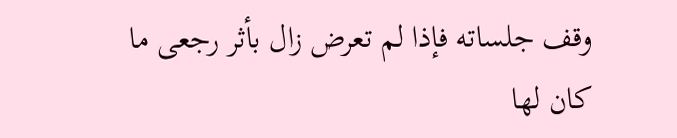وقف جلساته فإذا لم تعرض زال بأثر رجعى ما كان لها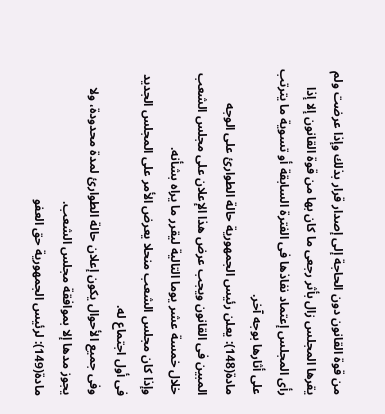من قوة القانون دون الحاجة إلى إصدار قرار بذلك وإذا عرضت ولم يقرها المجلس زال بأثر رجعى ما كان بها من قوة القانون إلا إذا رأى المجلس إعتماد نفاذها فى الفترة السابقة أو تسوية ما يترتب على أثارها بوجه آخر.
مادة(148): يعلن رئيس الجمهورية حالة الطوارئ على الوجه المبين فى القانون ويجب عرض هذا الإعلان على مجلس الشعب خلال خمسة عشر يوما التالية ليقرر ما يراه بشأنه.
وإذا كان مجلس الشعب منحلا يعرض الأمر على المجلس الجديد فى أول اجتماع له.
وفى جميع الأحوال يكون إعلان حالة الطوارئ لمدة محدودة، ولا يجوز مدها إلا بموافقة مجلس الشعب.
مادة(149): لرئيس الجمهورية حق العفو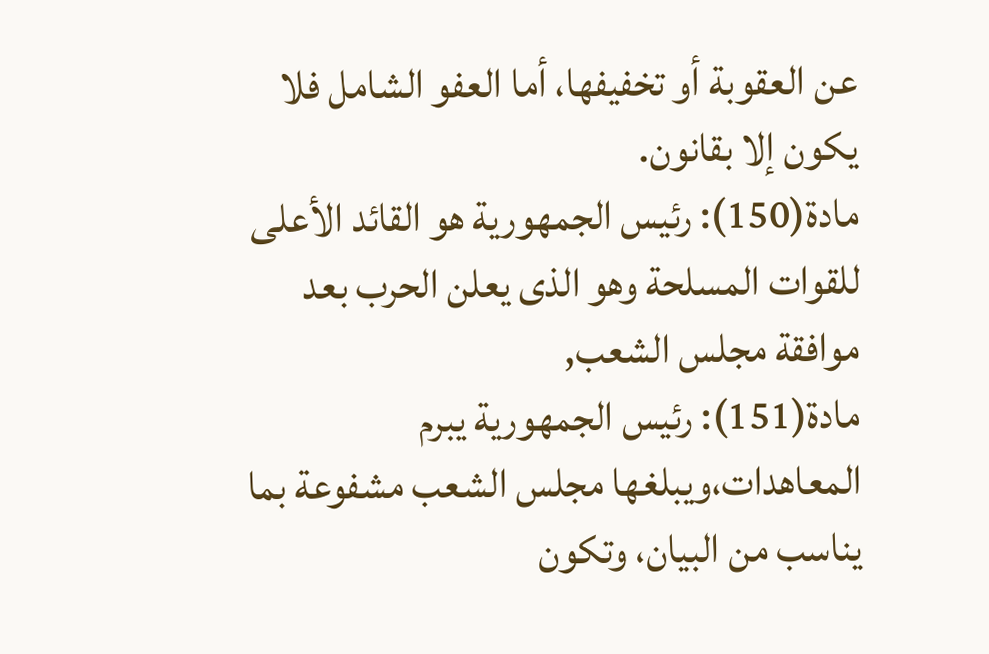عن العقوبة أو تخفيفها، أما العفو الشامل فلا يكون إلا بقانون.
مادة(150): رئيس الجمهورية هو القائد الأعلى للقوات المسلحة وهو الذى يعلن الحرب بعد موافقة مجلس الشعب,
مادة(151): رئيس الجمهورية يبرم المعاهدات،ويبلغها مجلس الشعب مشفوعة بما يناسب من البيان، وتكون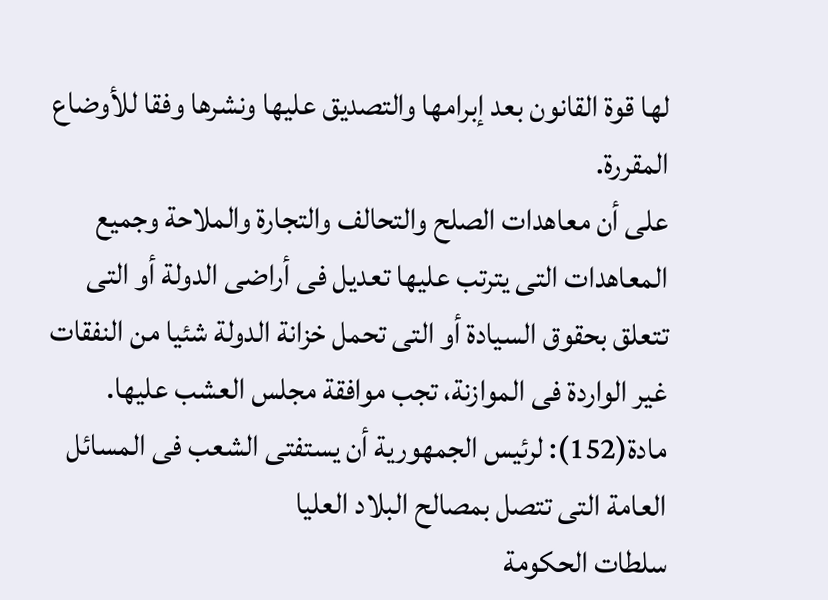لها قوة القانون بعد إبرامها والتصديق عليها ونشرها وفقا للأوضاع المقررة.
على أن معاهدات الصلح والتحالف والتجارة والملاحة وجميع المعاهدات التى يترتب عليها تعديل فى أراضى الدولة أو التى تتعلق بحقوق السيادة أو التى تحمل خزانة الدولة شئيا من النفقات غير الواردة فى الموازنة، تجب موافقة مجلس العشب عليها.
مادة(152): لرئيس الجمهورية أن يستفتى الشعب فى المسائل العامة التى تتصل بمصالح البلاد العليا
سلطات الحكومة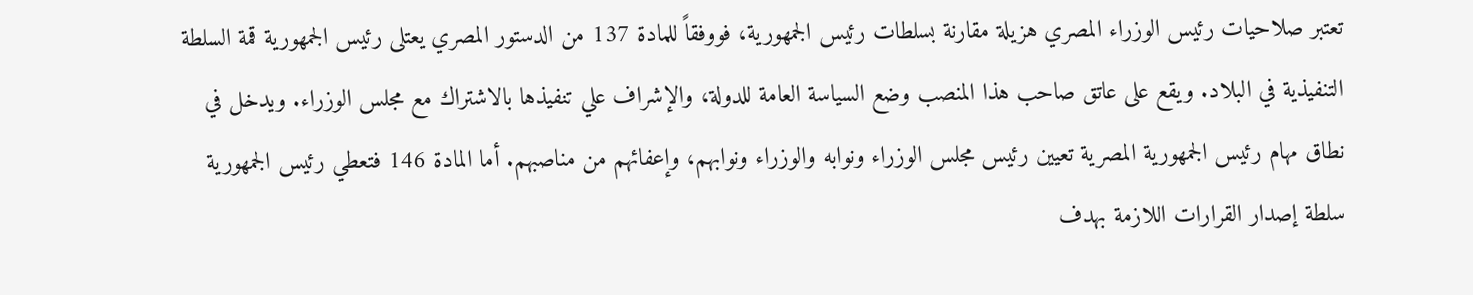تعتبر صلاحيات رئيس الوزراء المصري هزيلة مقارنة بسلطات رئيس الجمهورية، فووفقاً للمادة 137 من الدستور المصري يعتلى رئيس الجمهورية قمة السلطة التنفيذية في البلاد. ويقع على عاتق صاحب هذا المنصب وضع السياسة العامة للدولة، والإشراف علي تنفيذها بالاشتراك مع مجلس الوزراء. ويدخل في نطاق مهام رئيس الجمهورية المصرية تعيين رئيس مجلس الوزراء ونوابه والوزراء ونوابهم، وإعفائهم من مناصبهم. أما المادة 146 فتعطي رئيس الجمهورية سلطة إصدار القرارات اللازمة بهدف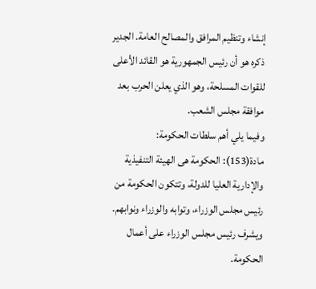إنشاء وتنظيم المرافق والمصالح العامة. الجدير ذكره هو أن رئيس الجمهورية هو القائد الأعلى للقوات المسلحة، وهو الذي يعلن الحرب بعد موافقة مجلس الشعب.
وفيما يلي أهم سلطات الحكومة:
مادة(153): الحكومة هى الهيئة التنفيذية والإدارية العليا للدولة، وتتكون الحكومة من رئيس مجلس الوزراء، وتوابه والوزراء ونوابهم.
ويشرف رئيس مجلس الوزراء على أعمال الحكومة.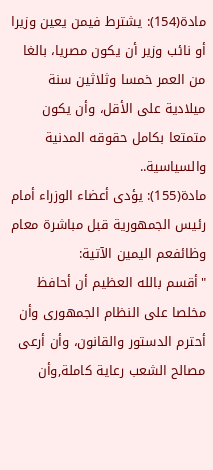مادة(154): يشترط فيمن يعين وزيرا أو نائب وزير أن يكون مصريا، بالغا من العمر خمسا وثلاثين سنة ميلادية على الأقل، وأن يكون متمتعا بكامل حقوقه المدنية والسياسية..
مادة(155): يؤدى أعضاء الوزراء أمام رئيس الجمهورية قبل مباشرة معام وظائفعم اليمين الآتية:
"أقسم بالله العظيم أن أحافظ مخلصا على النظام الجمهورى وأن أحترم الدستور والقانون، وأن أرعى مصالح الشعب رعاية كاملة,وأن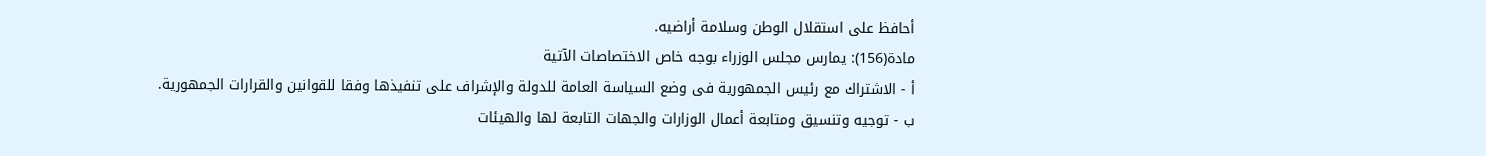أحافظ على استقلال الوطن وسلامة أراضيه.
مادة(156): يمارس مجلس الوزراء بوجه خاص الاختصاصات الآتية
أ - الاشتراك مع رئيس الجمهورية فى وضع السياسة العامة للدولة والإشراف على تنفيذها وفقا للقوانين والقرارات الجمهورية.
ب - توجيه وتنسيق ومتابعة أعمال الوزارات والجهات التابعة لها والهيئات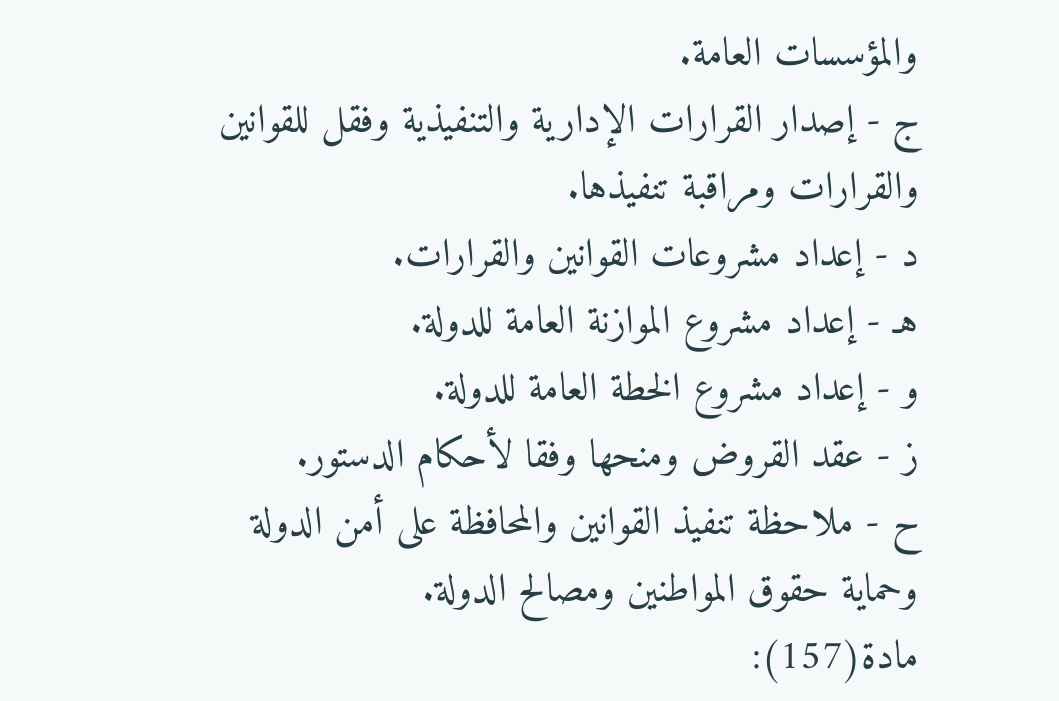والمؤسسات العامة.
ج - إصدار القرارات الإدارية والتنفيذية وفقل للقوانين والقرارات ومراقبة تنفيذها.
د - إعداد مشروعات القوانين والقرارات.
هـ - إعداد مشروع الموازنة العامة للدولة.
و - إعداد مشروع الخطة العامة للدولة.
ز - عقد القروض ومنحها وفقا لأحكام الدستور.
ح - ملاحظة تنفيذ القوانين والمحافظة على أمن الدولة وحماية حقوق المواطنين ومصالح الدولة.
مادة(157):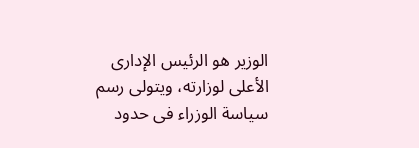الوزير هو الرئيس الإدارى الأعلى لوزارته، ويتولى رسم سياسة الوزراء فى حدود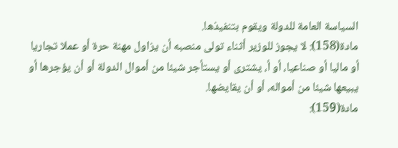السياسة العامة للدولة ويقوم بتنفيذها.
مادة(158): لا يجوز للوزير أثناء تولى منصبه أن يزاول مهنة حرة أو عملا تجاريا أو ماليا أو صناعيا، أو أ، يشترى أو يستأجر شيئا من أموال الدولة أو أن يؤجرها أو يبيعها شيئا من أمواله، أو أن يقايضها.
مادة(159):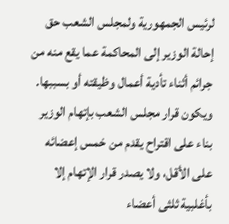لرئيس الجمهورية ولمجلس الشعب حق إحالة الوزير إلى المحاكمة عما يقع منه من جرائم أثناء تأدية أعمال وظيقته أو بسببها.
ويكون قرار مجلس الشعب بإتهام الوزير بناء على اقتراح يقدم من خمس إعضائه على الأقل، ولا يصدر قرار الإتهام إلا بأغلبية ثلثى أعضاء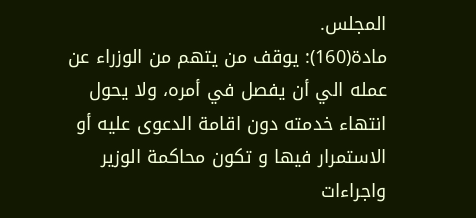المجلس.
مادة(160): يوقف من يتهم من الوزراء عن عمله الي أن يفصل في أمره، ولا يحول انتهاء خدمته دون اقامة الدعوى عليه أو الاستمرار فيها و تكون محاكمة الوزير واجراءات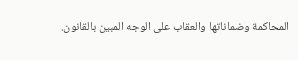المحاكمة وضماناتها والعقاب على الوجه المبين بالقانون.